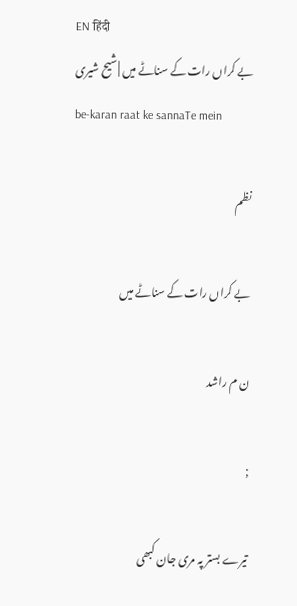EN हिंदी
بے کراں رات کے سناٹے میں | شیح شیری
be-karan raat ke sannaTe mein

نظم

بے کراں رات کے سناٹے میں

ن م راشد

;

تیرے بستر پہ مری جان کبھی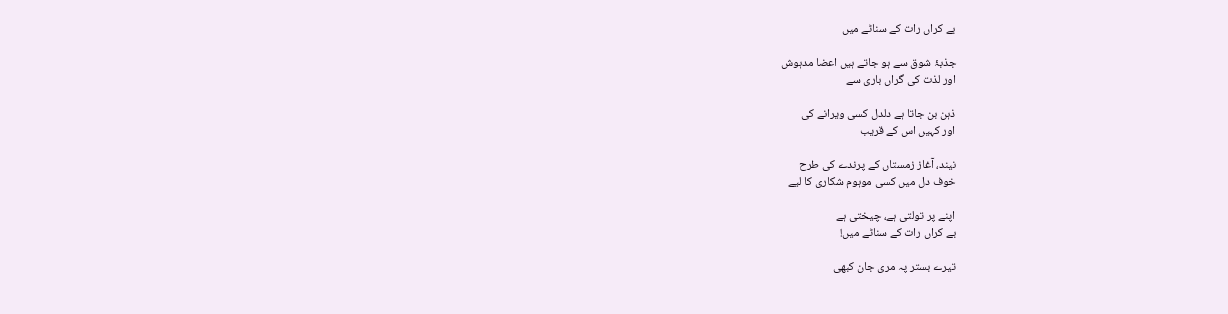بے کراں رات کے سناٹے میں

جذبۂ شوق سے ہو جاتے ہیں اعضا مدہوش
اور لذت کی گراں باری سے

ذہن بن جاتا ہے دلدل کسی ویرانے کی
اور کہیں اس کے قریب

نیند، آغاز زمستاں کے پرندے کی طرح
خوف دل میں کسی موہوم شکاری کا لیے

اپنے پر تولتی ہے، چیختی ہے
بے کراں رات کے سناٹے میں!

تیرے بستر پہ مری جان کبھی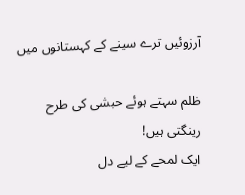آرزوئیں ترے سینے کے کہستانوں میں

ظلم سہتے ہوئے حبشی کی طرح رینگتی ہیں!
ایک لمحے کے لیے دل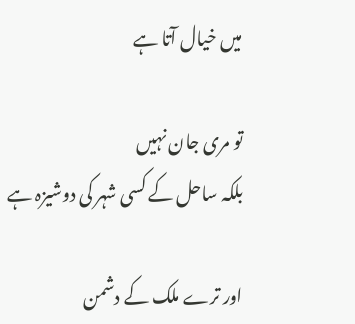میں خیال آتا ہے

تو مری جان نہیں
بلکہ ساحل کے کسی شہر کی دوشیزہ ہے

اور ترے ملک کے دشمن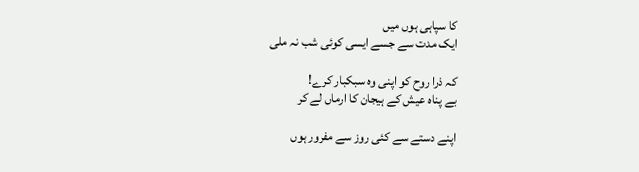کا سپاہی ہوں میں
ایک مدت سے جسے ایسی کوئی شب نہ ملی

کہ ذرا روح کو اپنی وہ سبکبار کرے!
بے پناہ عیش کے ہیجان کا ارماں لے کر

اپنے دستے سے کئی روز سے مفرور ہوں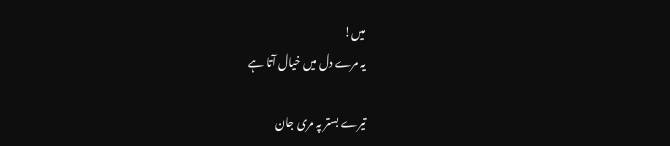میں!
یہ مرے دل میں خیال آتا ہے

تیرے بستر پہ مری جان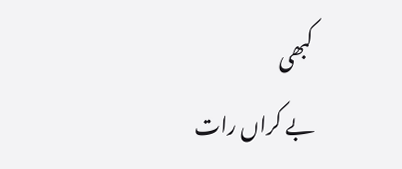کبھی
بے کراں رات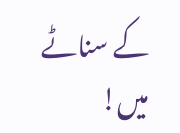کے سناٹے میں!